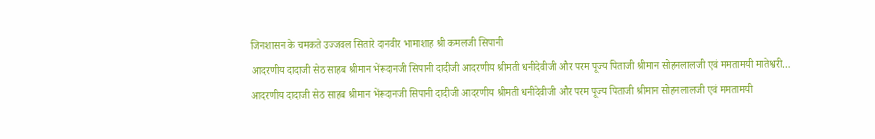जिनशासन के चमकते उज्जवल सितारे दानवीर भामाशाह श्री कमलजी सिपानी
आदरणीय दादाजी सेठ साहब श्रीमान भेंरूदानजी सिपानी दादीजी आदरणीय श्रीमती धनीदेवीजी और परम पूज्य पिताजी श्रीमान सोहनलालजी एवं ममतामयी मातेश्वरी…
आदरणीय दादाजी सेठ साहब श्रीमान भेंरूदानजी सिपानी दादीजी आदरणीय श्रीमती धनीदेवीजी और परम पूज्य पिताजी श्रीमान सोहनलालजी एवं ममतामयी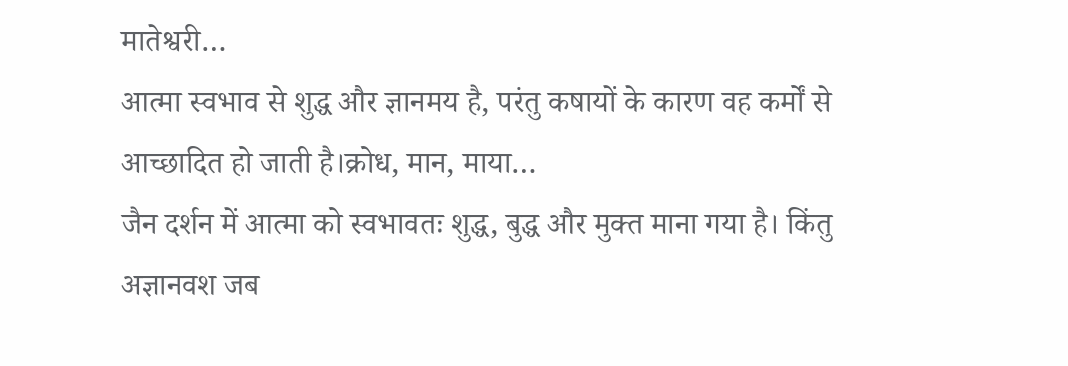मातेश्वरी…
आत्मा स्वभाव से शुद्ध और ज्ञानमय है, परंतु कषायों के कारण वह कर्मों से आच्छादित हो जाती है।क्रोध, मान, माया…
जैन दर्शन में आत्मा को स्वभावतः शुद्ध, बुद्ध और मुक्त माना गया है। किंतु अज्ञानवश जब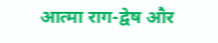आत्मा राग-द्वेष और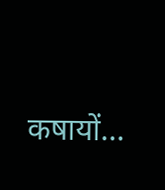कषायों…